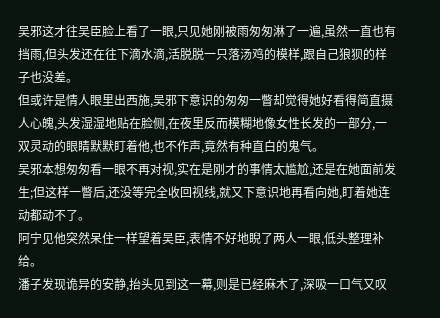吴邪这才往吴臣脸上看了一眼,只见她刚被雨匆匆淋了一遍,虽然一直也有挡雨,但头发还在往下滴水滴,活脱脱一只落汤鸡的模样,跟自己狼狈的样子也没差。
但或许是情人眼里出西施,吴邪下意识的匆匆一瞥却觉得她好看得简直摄人心魄,头发湿湿地贴在脸侧,在夜里反而模糊地像女性长发的一部分,一双灵动的眼睛默默盯着他,也不作声,竟然有种直白的鬼气。
吴邪本想匆匆看一眼不再对视,实在是刚才的事情太尴尬,还是在她面前发生;但这样一瞥后,还没等完全收回视线,就又下意识地再看向她,盯着她连动都动不了。
阿宁见他突然呆住一样望着吴臣,表情不好地睨了两人一眼,低头整理补给。
潘子发现诡异的安静,抬头见到这一幕,则是已经麻木了,深吸一口气又叹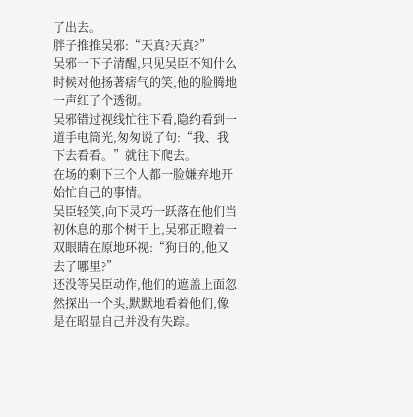了出去。
胖子推推吴邪:“天真?天真?”
吴邪一下子清醒,只见吴臣不知什么时候对他扬著痞气的笑,他的脸腾地一声红了个透彻。
吴邪错过视线忙往下看,隐约看到一道手电筒光,匆匆说了句:“我、我下去看看。”就往下爬去。
在场的剩下三个人都一脸嫌弃地开始忙自己的事情。
吴臣轻笑,向下灵巧一跃落在他们当初休息的那个树干上,吴邪正瞪着一双眼睛在原地环视:“狗日的,他又去了哪里?”
还没等吴臣动作,他们的遮盖上面忽然探出一个头,默默地看着他们,像是在昭显自己并没有失踪。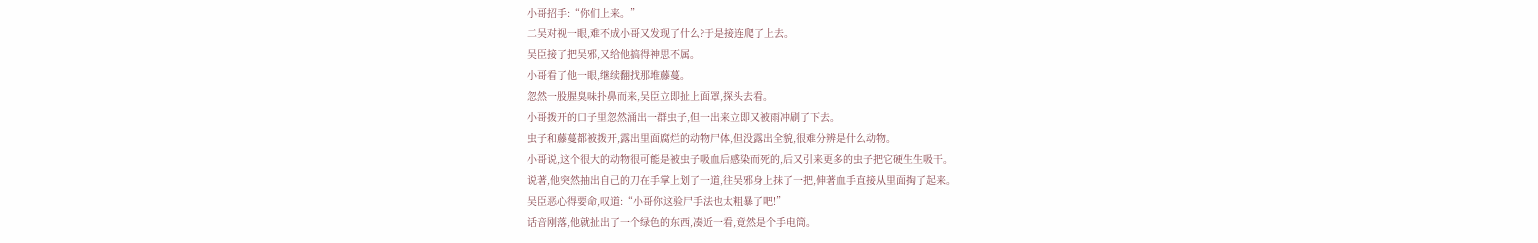小哥招手:“你们上来。”
二吴对视一眼,难不成小哥又发现了什么?于是接连爬了上去。
吴臣接了把吴邪,又给他搞得神思不属。
小哥看了他一眼,继续翻找那堆藤蔓。
忽然一股腥臭味扑鼻而来,吴臣立即扯上面罩,探头去看。
小哥拨开的口子里忽然涌出一群虫子,但一出来立即又被雨冲刷了下去。
虫子和藤蔓都被拨开,露出里面腐烂的动物尸体,但没露出全貌,很难分辨是什么动物。
小哥说,这个很大的动物很可能是被虫子吸血后感染而死的,后又引来更多的虫子把它硬生生吸干。
说著,他突然抽出自己的刀在手掌上划了一道,往吴邪身上抹了一把,伸著血手直接从里面掏了起来。
吴臣恶心得要命,叹道:“小哥你这验尸手法也太粗暴了吧!”
话音刚落,他就扯出了一个绿色的东西,凑近一看,竟然是个手电筒。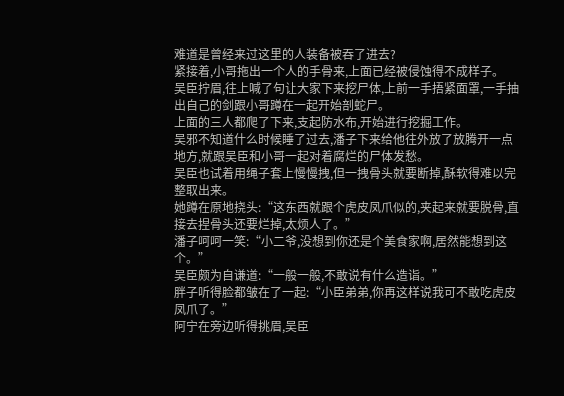难道是曾经来过这里的人装备被吞了进去?
紧接着,小哥拖出一个人的手骨来,上面已经被侵蚀得不成样子。
吴臣拧眉,往上喊了句让大家下来挖尸体,上前一手捂紧面罩,一手抽出自己的剑跟小哥蹲在一起开始剖蛇尸。
上面的三人都爬了下来,支起防水布,开始进行挖掘工作。
吴邪不知道什么时候睡了过去,潘子下来给他往外放了放腾开一点地方,就跟吴臣和小哥一起对着腐烂的尸体发愁。
吴臣也试着用绳子套上慢慢拽,但一拽骨头就要断掉,酥软得难以完整取出来。
她蹲在原地挠头:“这东西就跟个虎皮凤爪似的,夹起来就要脱骨,直接去捏骨头还要烂掉,太烦人了。”
潘子呵呵一笑:“小二爷,没想到你还是个美食家啊,居然能想到这个。”
吴臣颇为自谦道:“一般一般,不敢说有什么造诣。”
胖子听得脸都皱在了一起:“小臣弟弟,你再这样说我可不敢吃虎皮凤爪了。”
阿宁在旁边听得挑眉,吴臣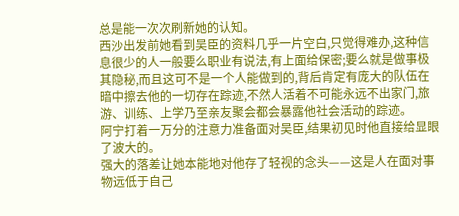总是能一次次刷新她的认知。
西沙出发前她看到吴臣的资料几乎一片空白,只觉得难办,这种信息很少的人一般要么职业有说法,有上面给保密;要么就是做事极其隐秘,而且这可不是一个人能做到的,背后肯定有庞大的队伍在暗中擦去他的一切存在踪迹,不然人活着不可能永远不出家门,旅游、训练、上学乃至亲友聚会都会暴露他社会活动的踪迹。
阿宁打着一万分的注意力准备面对吴臣,结果初见时他直接给显眼了波大的。
强大的落差让她本能地对他存了轻视的念头——这是人在面对事物远低于自己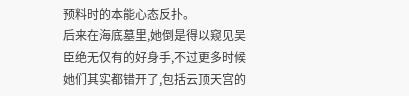预料时的本能心态反扑。
后来在海底墓里,她倒是得以窥见吴臣绝无仅有的好身手,不过更多时候她们其实都错开了,包括云顶天宫的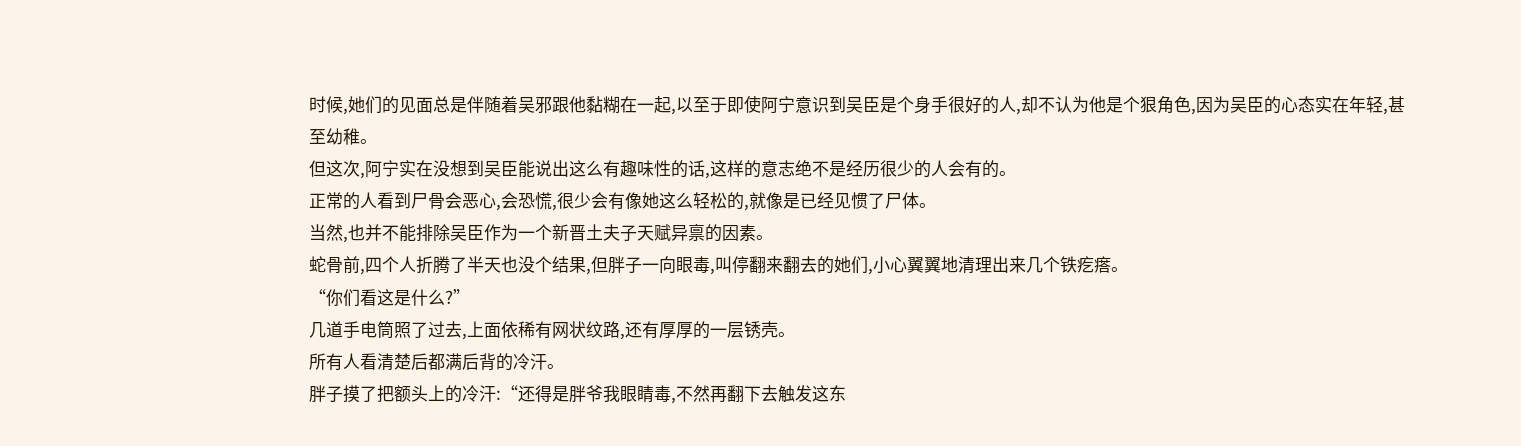时候,她们的见面总是伴随着吴邪跟他黏糊在一起,以至于即使阿宁意识到吴臣是个身手很好的人,却不认为他是个狠角色,因为吴臣的心态实在年轻,甚至幼稚。
但这次,阿宁实在没想到吴臣能说出这么有趣味性的话,这样的意志绝不是经历很少的人会有的。
正常的人看到尸骨会恶心,会恐慌,很少会有像她这么轻松的,就像是已经见惯了尸体。
当然,也并不能排除吴臣作为一个新晋土夫子天赋异禀的因素。
蛇骨前,四个人折腾了半天也没个结果,但胖子一向眼毒,叫停翻来翻去的她们,小心翼翼地清理出来几个铁疙瘩。
“你们看这是什么?”
几道手电筒照了过去,上面依稀有网状纹路,还有厚厚的一层锈壳。
所有人看清楚后都满后背的冷汗。
胖子摸了把额头上的冷汗:“还得是胖爷我眼睛毒,不然再翻下去触发这东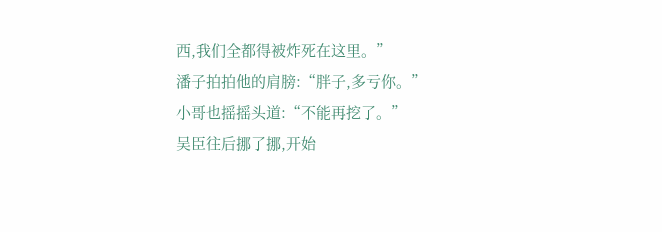西,我们全都得被炸死在这里。”
潘子拍拍他的肩膀:“胖子,多亏你。”
小哥也摇摇头道:“不能再挖了。”
吴臣往后挪了挪,开始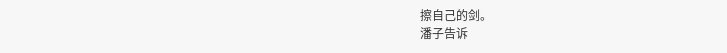擦自己的剑。
潘子告诉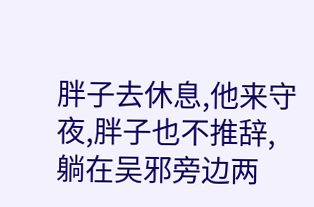胖子去休息,他来守夜,胖子也不推辞,躺在吴邪旁边两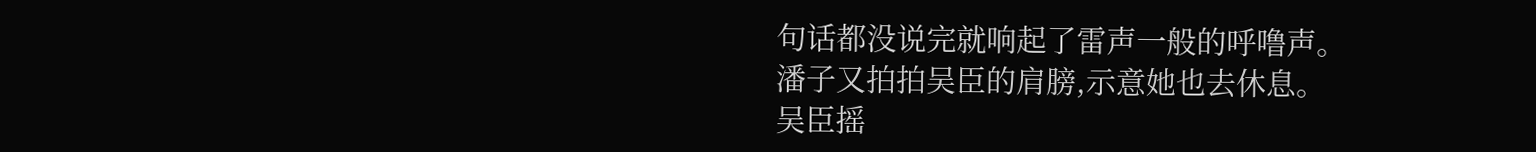句话都没说完就响起了雷声一般的呼噜声。
潘子又拍拍吴臣的肩膀,示意她也去休息。
吴臣摇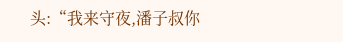头:“我来守夜,潘子叔你